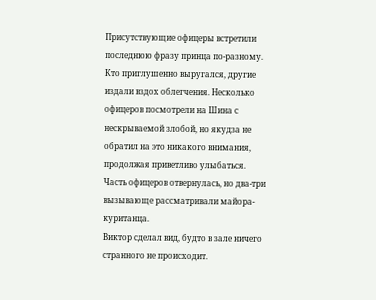Присутствующие офицеры встретили последнюю фразу принца по-разному. Кто приглушенно выругался, другие издали вздох облегчения. Несколько офицеров посмотрели на Шина с нескрываемой злобой, но якудза не обратил на это никакого внимания, продолжая приветливо улыбаться.
Часть офицеров отвернулась, но два-три вызывающе рассматривали майора-куританца.
Виктор сделал вид, будто в зале ничего странного не происходит.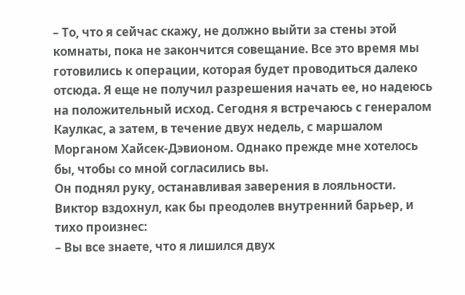– То, что я сейчас скажу, не должно выйти за стены этой комнаты, пока не закончится совещание. Все это время мы готовились к операции, которая будет проводиться далеко отсюда. Я еще не получил разрешения начать ее, но надеюсь на положительный исход. Сегодня я встречаюсь с генералом Каулкас, а затем, в течение двух недель, с маршалом Морганом Хайсек-Дэвионом. Однако прежде мне хотелось бы, чтобы со мной согласились вы.
Он поднял руку, останавливая заверения в лояльности. Виктор вздохнул, как бы преодолев внутренний барьер, и тихо произнес:
– Вы все знаете, что я лишился двух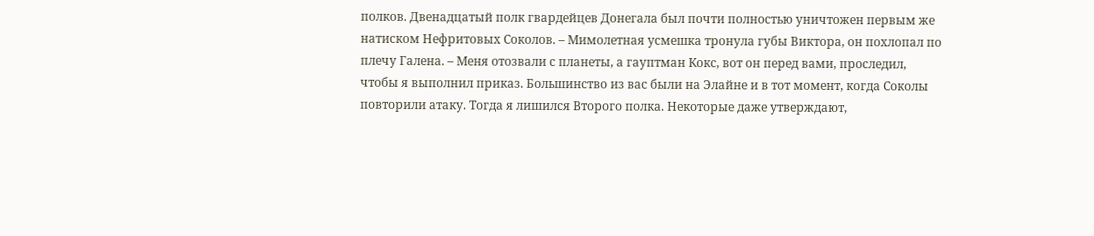полков. Двенадцатый полк гвардейцев Донегала был почти полностью уничтожен первым же натиском Нефритовых Соколов. – Мимолетная усмешка тронула губы Виктора, он похлопал по плечу Галена. – Меня отозвали с планеты, а гауптман Кокс, вот он перед вами, проследил, чтобы я выполнил приказ. Большинство из вас были на Элайне и в тот момент, когда Соколы повторили атаку. Тогда я лишился Второго полка. Некоторые даже утверждают,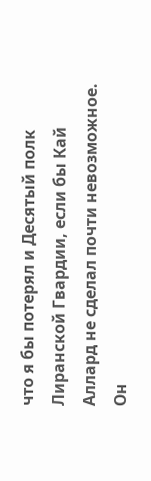что я бы потерял и Десятый полк Лиранской Гвардии, если бы Кай Аллард не сделал почти невозможное. Он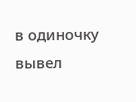в одиночку вывел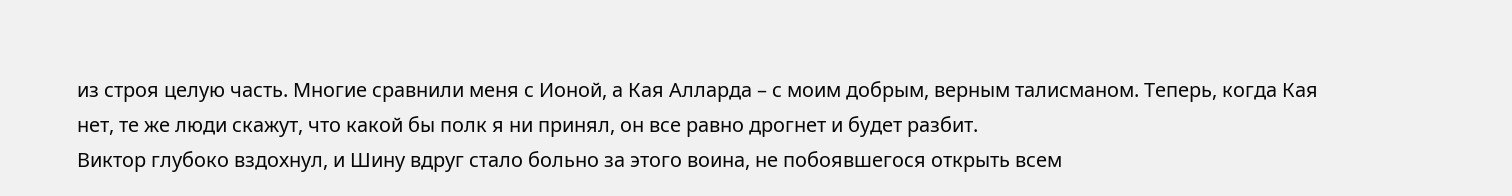из строя целую часть. Многие сравнили меня с Ионой, а Кая Алларда – с моим добрым, верным талисманом. Теперь, когда Кая нет, те же люди скажут, что какой бы полк я ни принял, он все равно дрогнет и будет разбит.
Виктор глубоко вздохнул, и Шину вдруг стало больно за этого воина, не побоявшегося открыть всем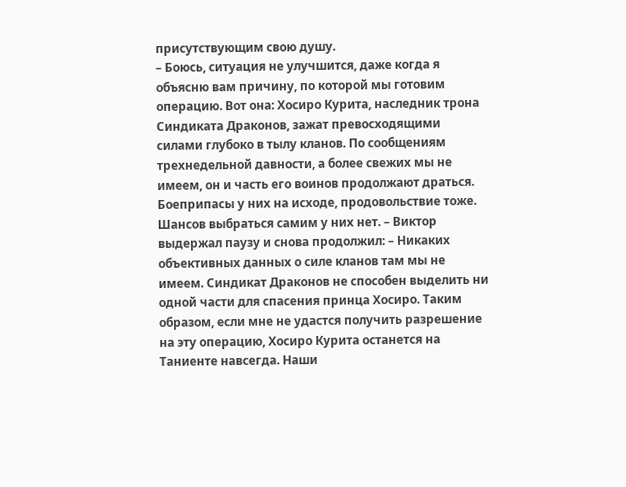присутствующим свою душу.
– Боюсь, ситуация не улучшится, даже когда я объясню вам причину, по которой мы готовим операцию. Вот она: Хосиро Курита, наследник трона Синдиката Драконов, зажат превосходящими силами глубоко в тылу кланов. По сообщениям трехнедельной давности, а более свежих мы не имеем, он и часть его воинов продолжают драться. Боеприпасы у них на исходе, продовольствие тоже. Шансов выбраться самим у них нет. – Виктор выдержал паузу и снова продолжил: – Никаких объективных данных о силе кланов там мы не имеем. Синдикат Драконов не способен выделить ни одной части для спасения принца Хосиро. Таким образом, если мне не удастся получить разрешение на эту операцию, Хосиро Курита останется на Таниенте навсегда. Наши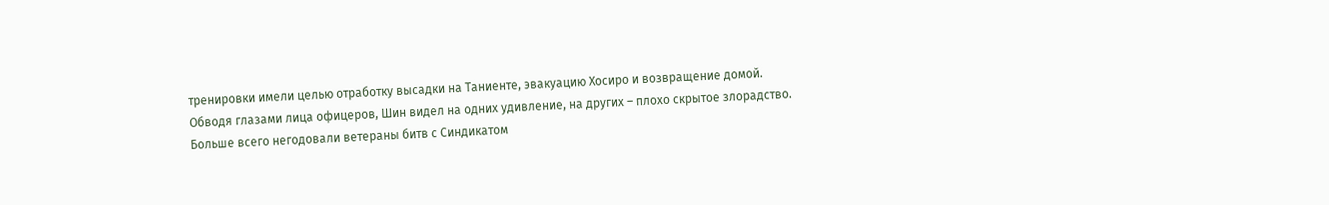тренировки имели целью отработку высадки на Таниенте, эвакуацию Хосиро и возвращение домой.
Обводя глазами лица офицеров, Шин видел на одних удивление, на других – плохо скрытое злорадство. Больше всего негодовали ветераны битв с Синдикатом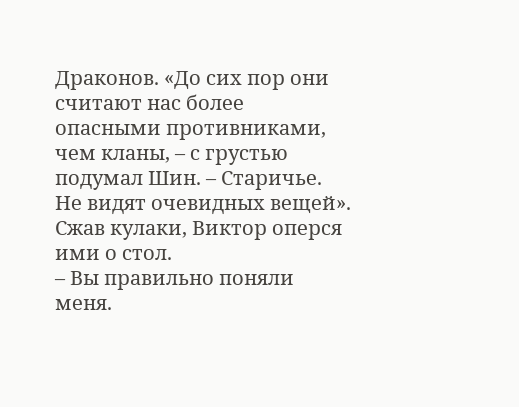Драконов. «До сих пор они считают нас более опасными противниками, чем кланы, – с грустью подумал Шин. – Старичье. Не видят очевидных вещей».
Сжав кулаки, Виктор оперся ими о стол.
– Вы правильно поняли меня.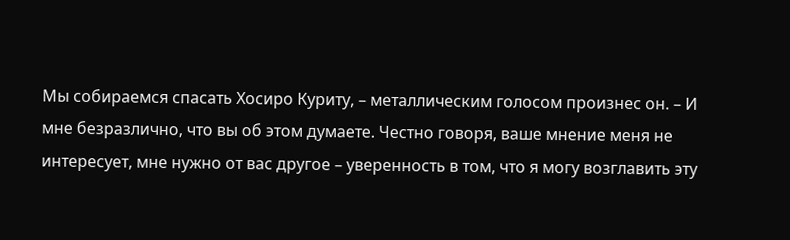Мы собираемся спасать Хосиро Куриту, – металлическим голосом произнес он. – И мне безразлично, что вы об этом думаете. Честно говоря, ваше мнение меня не интересует, мне нужно от вас другое – уверенность в том, что я могу возглавить эту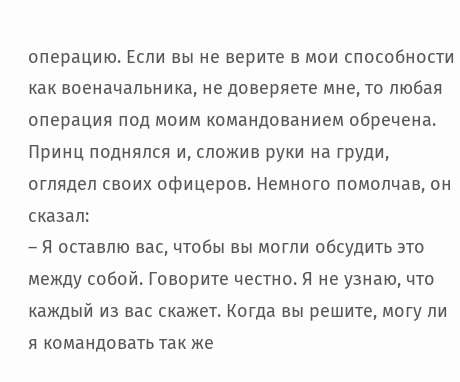операцию. Если вы не верите в мои способности как военачальника, не доверяете мне, то любая операция под моим командованием обречена.
Принц поднялся и, сложив руки на груди, оглядел своих офицеров. Немного помолчав, он сказал:
– Я оставлю вас, чтобы вы могли обсудить это между собой. Говорите честно. Я не узнаю, что каждый из вас скажет. Когда вы решите, могу ли я командовать так же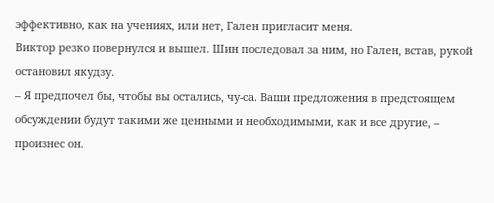эффективно, как на учениях, или нет, Гален пригласит меня.
Виктор резко повернулся и вышел. Шин последовал за ним, но Гален, встав, рукой остановил якудзу.
– Я предпочел бы, чтобы вы остались, чу-са. Ваши предложения в предстоящем обсуждении будут такими же ценными и необходимыми, как и все другие, – произнес он.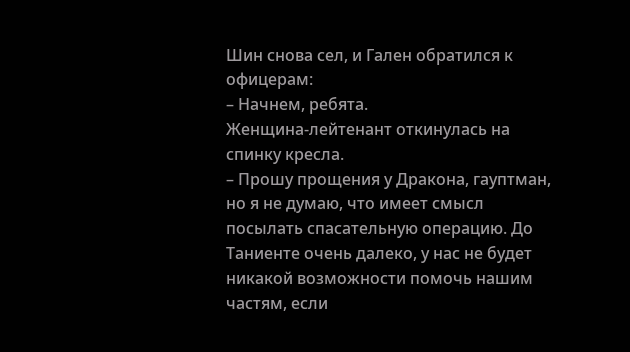Шин снова сел, и Гален обратился к офицерам:
– Начнем, ребята.
Женщина-лейтенант откинулась на спинку кресла.
– Прошу прощения у Дракона, гауптман, но я не думаю, что имеет смысл посылать спасательную операцию. До Таниенте очень далеко, у нас не будет никакой возможности помочь нашим частям, если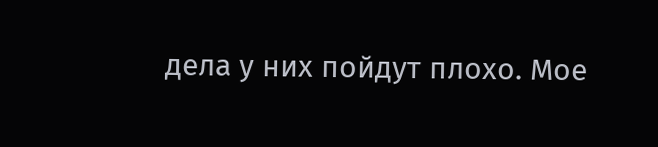дела у них пойдут плохо. Мое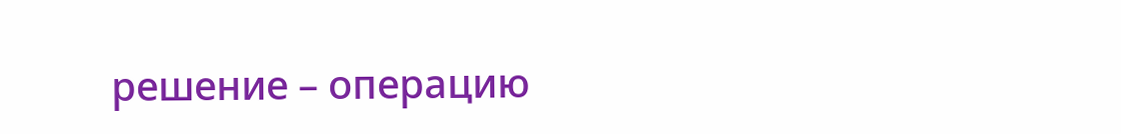решение – операцию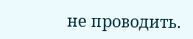не проводить.